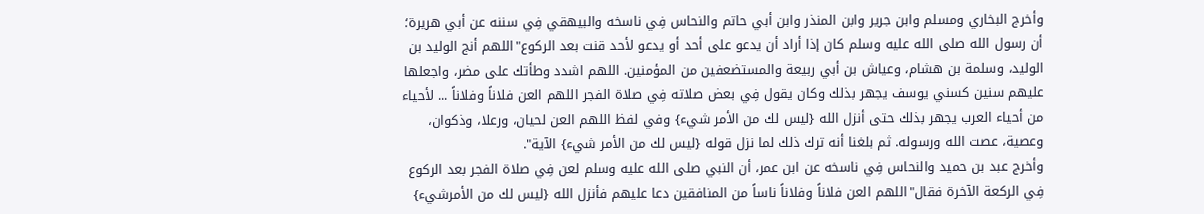وأخرج البخاري ومسلم وابن جرير وابن المنذر وابن أبي حاتم والنحاس فِي ناسخه والبيهقي فِي سننه عن أبي هريرة؛ أن رسول الله صلى الله عليه وسلم كان إذا أراد أن يدعو على أحد أو يدعو لأحد قنت بعد الركوع"اللهم أنج الوليد بن الوليد، وسلمة بن هشام، وعياش بن أبي ربيعة والمستضعفين من المؤمنين. اللهم اشدد وطأتك على مضر، واجعلها عليهم سنين كسني يوسف يجهر بذلك وكان يقول فِي بعض صلاته فِي صلاة الفجر اللهم العن فلاناً وفلاناً ... لأحياء من أحياء العرب يجهر بذلك حتى أنزل الله {ليس لك من الأمر شيء} وفي لفظ اللهم العن لحيان، ورعلا، وذكوان، وعصية، عصت الله ورسوله. ثم بلغنا أنه ترك ذلك لما نزل قوله {ليس لك من الأمر شيء} الآية".
وأخرج عبد بن حميد والنحاس فِي ناسخه عن ابن عمر، أن النبي صلى الله عليه وسلم لعن فِي صلاة الفجر بعد الركوع فِي الركعة الآخرة فقال"اللهم العن فلاناً وفلاناً ناساً من المنافقين دعا عليهم فأنزل الله {ليس لك من الأمرشيء}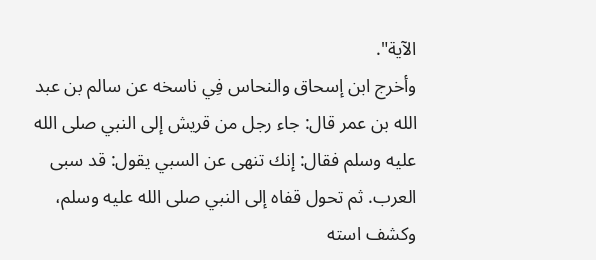الآية".
وأخرج ابن إسحاق والنحاس فِي ناسخه عن سالم بن عبد الله بن عمر قال: جاء رجل من قريش إلى النبي صلى الله عليه وسلم فقال: إنك تنهى عن السبي يقول: قد سبى العرب. ثم تحول قفاه إلى النبي صلى الله عليه وسلم، وكشف استه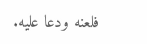فلعنه ودعا عليه.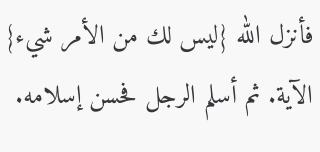فأنزل الله {ليس لك من الأمر شيء} الآية. ثم أسلم الرجل فحسن إسلامه.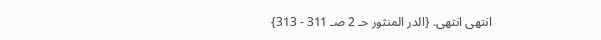انتهى انتهى. {الدر المنثور حـ 2 صـ 311 - 313}